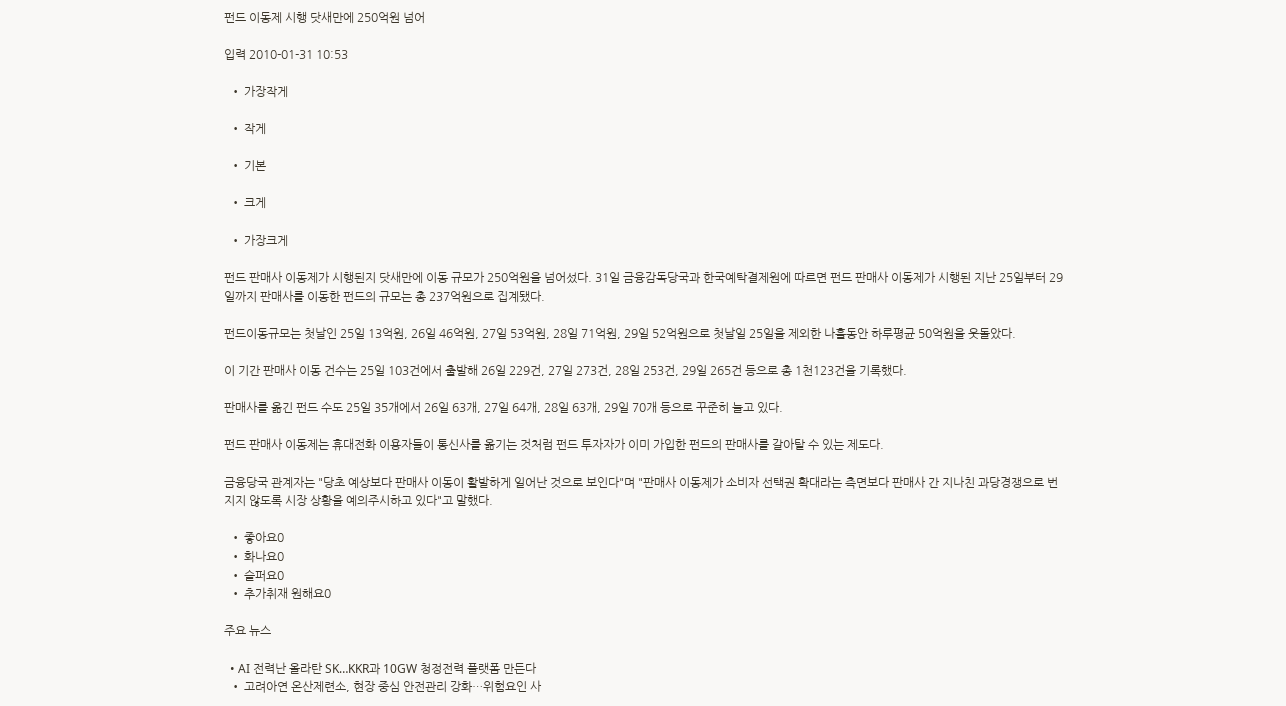펀드 이동제 시행 닷새만에 250억원 넘어

입력 2010-01-31 10:53

  • 가장작게

  • 작게

  • 기본

  • 크게

  • 가장크게

펀드 판매사 이동제가 시행된지 닷새만에 이동 규모가 250억원을 넘어섰다. 31일 금융감독당국과 한국예탁결제원에 따르면 펀드 판매사 이동제가 시행된 지난 25일부터 29일까지 판매사를 이동한 펀드의 규모는 총 237억원으로 집계됐다.

펀드이동규모는 첫날인 25일 13억원, 26일 46억원, 27일 53억원, 28일 71억원, 29일 52억원으로 첫날일 25일을 제외한 나흘동안 하루평균 50억원을 웃돌았다.

이 기간 판매사 이동 건수는 25일 103건에서 출발해 26일 229건, 27일 273건, 28일 253건, 29일 265건 등으로 총 1천123건을 기록했다.

판매사를 옮긴 펀드 수도 25일 35개에서 26일 63개, 27일 64개, 28일 63개, 29일 70개 등으로 꾸준히 늘고 있다.

펀드 판매사 이동제는 휴대전화 이용자들이 통신사를 옮기는 것처럼 펀드 투자자가 이미 가입한 펀드의 판매사를 갈아탈 수 있는 제도다.

금융당국 관계자는 "당초 예상보다 판매사 이동이 활발하게 일어난 것으로 보인다"며 "판매사 이동제가 소비자 선택권 확대라는 측면보다 판매사 간 지나친 과당경쟁으로 번지지 않도록 시장 상황을 예의주시하고 있다"고 말했다.

  • 좋아요0
  • 화나요0
  • 슬퍼요0
  • 추가취재 원해요0

주요 뉴스

  • AI 전력난 올라탄 SK…KKR과 10GW 청정전력 플랫폼 만든다
  • 고려아연 온산제련소, 현장 중심 안전관리 강화…위험요인 사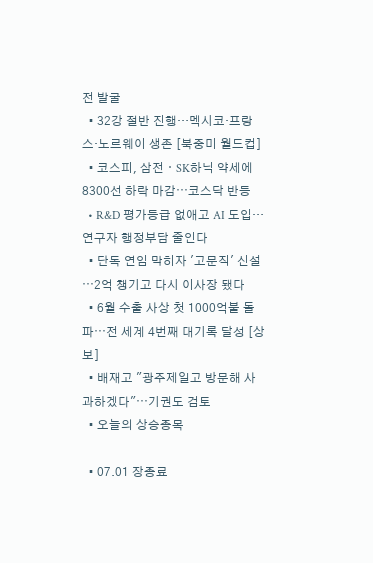전 발굴
  • 32강 절반 진행…멕시코·프랑스·노르웨이 생존 [북중미 월드컵]
  • 코스피, 삼전ㆍSK하닉 약세에 8300선 하락 마감⋯코스닥 반등
  • R&D 평가등급 없애고 AI 도입…연구자 행정부담 줄인다
  • 단독 연임 막히자 '고문직' 신설⋯2억 챙기고 다시 이사장 됐다
  • 6월 수출 사상 첫 1000억불 돌파⋯전 세계 4번째 대기록 달성 [상보]
  • 배재고 "광주제일고 방문해 사과하겠다"⋯기권도 검토
  • 오늘의 상승종목

  • 07.01 장종료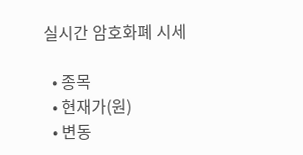실시간 암호화폐 시세

  • 종목
  • 현재가(원)
  • 변동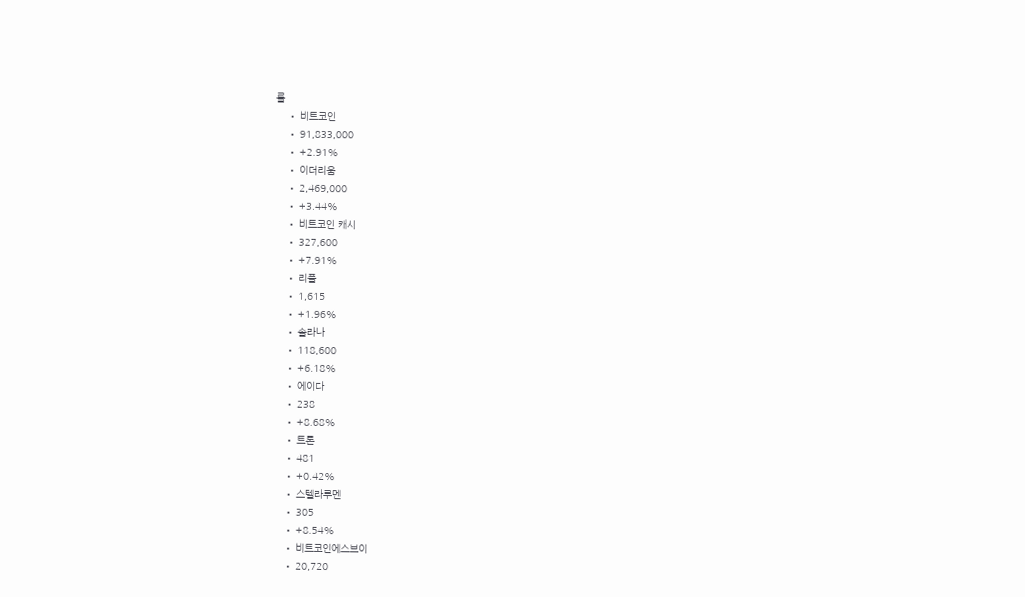률
    • 비트코인
    • 91,833,000
    • +2.91%
    • 이더리움
    • 2,469,000
    • +3.44%
    • 비트코인 캐시
    • 327,600
    • +7.91%
    • 리플
    • 1,615
    • +1.96%
    • 솔라나
    • 118,600
    • +6.18%
    • 에이다
    • 238
    • +8.68%
    • 트론
    • 481
    • +0.42%
    • 스텔라루멘
    • 305
    • +8.54%
    • 비트코인에스브이
    • 20,720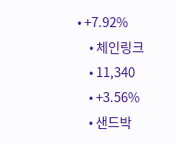• +7.92%
    • 체인링크
    • 11,340
    • +3.56%
    • 샌드박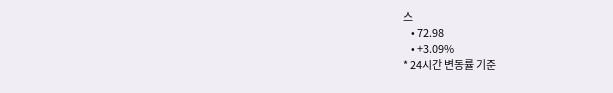스
    • 72.98
    • +3.09%
* 24시간 변동률 기준